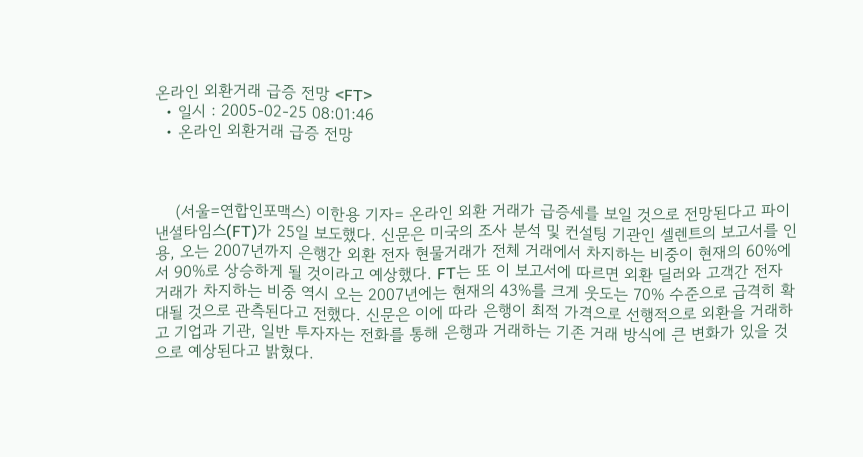온라인 외환거래 급증 전망 <FT>
  • 일시 : 2005-02-25 08:01:46
  • 온라인 외환거래 급증 전망



    (서울=연합인포맥스) 이한용 기자= 온라인 외환 거래가 급증세를 보일 것으로 전망된다고 파이낸셜타임스(FT)가 25일 보도했다. 신문은 미국의 조사 분석 및 컨설팅 기관인 셀렌트의 보고서를 인용, 오는 2007년까지 은행간 외환 전자 현물거래가 전체 거래에서 차지하는 비중이 현재의 60%에서 90%로 상승하게 될 것이라고 예상했다. FT는 또 이 보고서에 따르면 외환 딜러와 고객간 전자 거래가 차지하는 비중 역시 오는 2007년에는 현재의 43%를 크게 웃도는 70% 수준으로 급격히 확대될 것으로 관측된다고 전했다. 신문은 이에 따라 은행이 최적 가격으로 선행적으로 외환을 거래하고 기업과 기관, 일반 투자자는 전화를 통해 은행과 거래하는 기존 거래 방식에 큰 변화가 있을 것으로 예상된다고 밝혔다.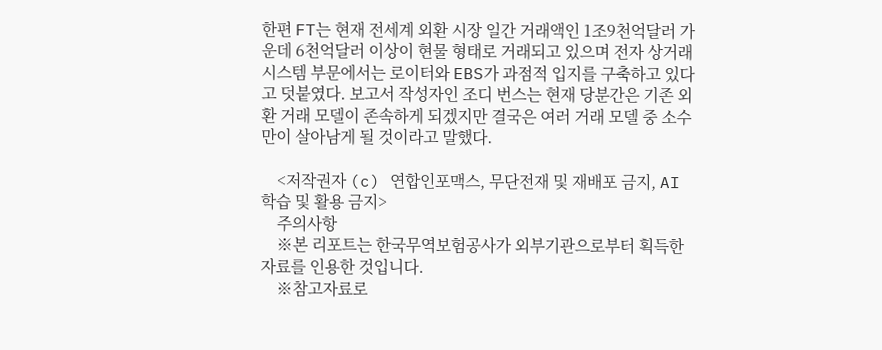한편 FT는 현재 전세계 외환 시장 일간 거래액인 1조9천억달러 가운데 6천억달러 이상이 현물 형태로 거래되고 있으며 전자 상거래 시스템 부문에서는 로이터와 EBS가 과점적 입지를 구축하고 있다고 덧붙였다. 보고서 작성자인 조디 번스는 현재 당분간은 기존 외환 거래 모델이 존속하게 되겠지만 결국은 여러 거래 모델 중 소수만이 살아남게 될 것이라고 말했다.

    <저작권자 (c) 연합인포맥스, 무단전재 및 재배포 금지, AI 학습 및 활용 금지>
    주의사항
    ※본 리포트는 한국무역보험공사가 외부기관으로부터 획득한 자료를 인용한 것입니다.
    ※참고자료로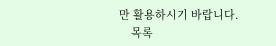만 활용하시기 바랍니다.
    목록